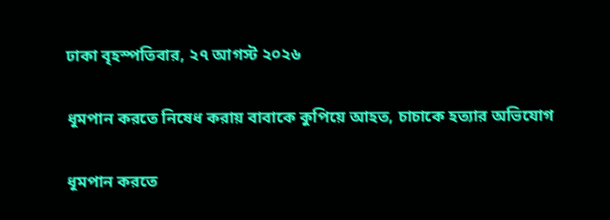ঢাকা বৃহস্পতিবার, ২৭ আগস্ট ২০২৬

ধূমপান করতে নিষেধ করায় বাবাকে কুপিয়ে আহত, চাচাকে হত্যার অভিযোগ

ধূমপান করতে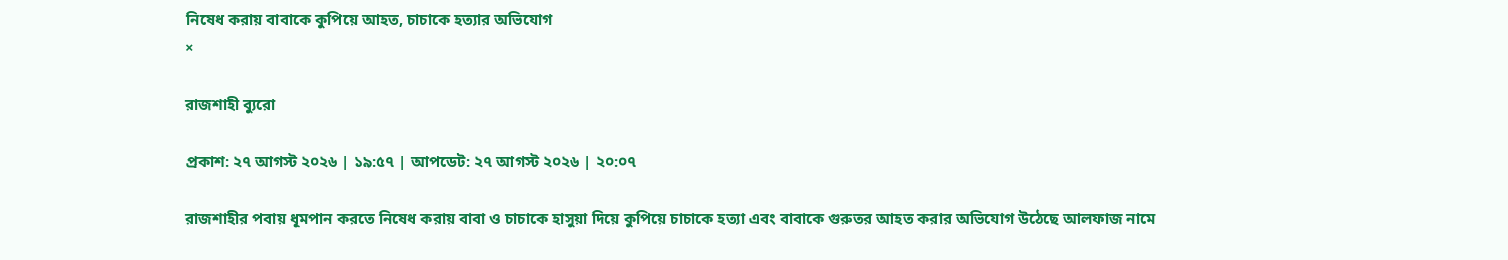নিষেধ করায় বাবাকে কুপিয়ে আহত, চাচাকে হত্যার অভিযোগ
×

রাজশাহী ব্যুরো

প্রকাশ: ২৭ আগস্ট ২০২৬ | ১৯:৫৭ | আপডেট: ২৭ আগস্ট ২০২৬ | ২০:০৭

রাজশাহীর পবায় ধূমপান করতে নিষেধ করায় বাবা ও চাচাকে হাসুয়া দিয়ে কুপিয়ে চাচাকে হত্যা এবং বাবাকে গুরুতর আহত করার অভিযোগ উঠেছে আলফাজ নামে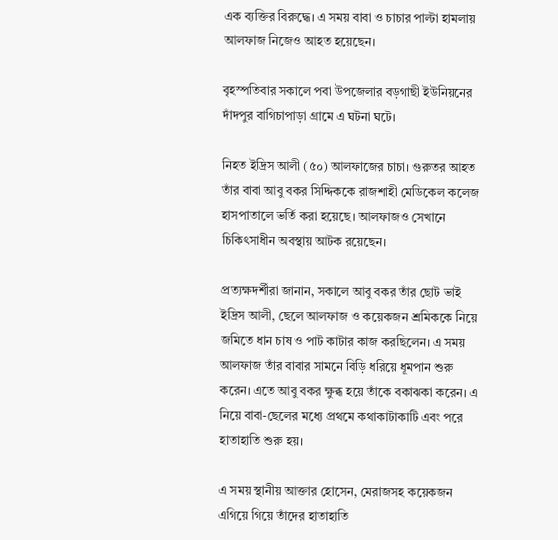এক ব্যক্তির বিরুদ্ধে। এ সময় বাবা ও চাচার পাল্টা হামলায় আলফাজ নিজেও আহত হয়েছেন।

বৃহস্পতিবার সকালে পবা উপজেলার বড়গাছী ইউনিয়নের দাঁদপুর বাগিচাপাড়া গ্রামে এ ঘটনা ঘটে।

নিহত ইদ্রিস আলী (৫০) আলফাজের চাচা। গুরুতর আহত তাঁর বাবা আবু বকর সিদ্দিককে রাজশাহী মেডিকেল কলেজ হাসপাতালে ভর্তি করা হয়েছে। আলফাজও সেখানে চিকিৎসাধীন অবস্থায় আটক রয়েছেন।

প্রত্যক্ষদর্শীরা জানান, সকালে আবু বকর তাঁর ছোট ভাই ইদ্রিস আলী, ছেলে আলফাজ ও কয়েকজন শ্রমিককে নিয়ে জমিতে ধান চাষ ও পাট কাটার কাজ করছিলেন। এ সময় আলফাজ তাঁর বাবার সামনে বিড়ি ধরিয়ে ধূমপান শুরু করেন। এতে আবু বকর ক্ষুব্ধ হয়ে তাঁকে বকাঝকা করেন। এ নিয়ে বাবা-ছেলের মধ্যে প্রথমে কথাকাটাকাটি এবং পরে হাতাহাতি শুরু হয়।

এ সময় স্থানীয় আক্তার হোসেন, মেরাজসহ কয়েকজন এগিয়ে গিয়ে তাঁদের হাতাহাতি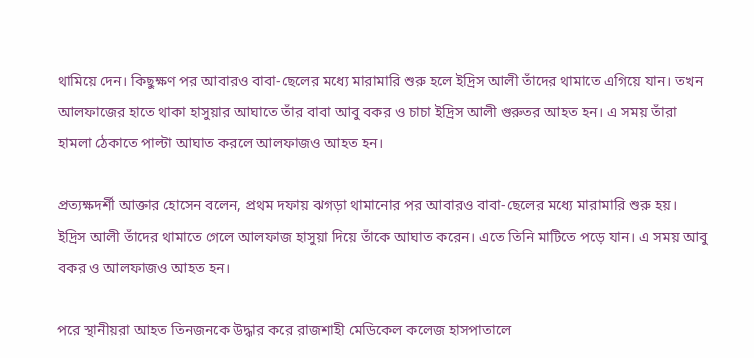থামিয়ে দেন। কিছুক্ষণ পর আবারও বাবা-ছেলের মধ্যে মারামারি শুরু হলে ইদ্রিস আলী তাঁদের থামাতে এগিয়ে যান। তখন আলফাজের হাতে থাকা হাসুয়ার আঘাতে তাঁর বাবা আবু বকর ও চাচা ইদ্রিস আলী গুরুতর আহত হন। এ সময় তাঁরা হামলা ঠেকাতে পাল্টা আঘাত করলে আলফাজও আহত হন।

প্রত্যক্ষদর্শী আক্তার হোসেন বলেন, প্রথম দফায় ঝগড়া থামানোর পর আবারও বাবা-ছেলের মধ্যে মারামারি শুরু হয়। ইদ্রিস আলী তাঁদের থামাতে গেলে আলফাজ হাসুয়া দিয়ে তাঁকে আঘাত করেন। এতে তিনি মাটিতে পড়ে যান। এ সময় আবু বকর ও আলফাজও আহত হন।

পরে স্থানীয়রা আহত তিনজনকে উদ্ধার করে রাজশাহী মেডিকেল কলেজ হাসপাতালে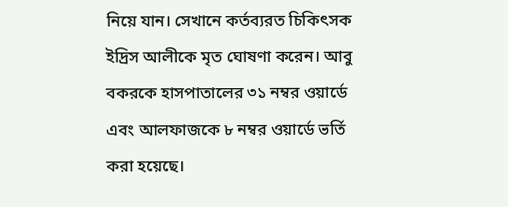নিয়ে যান। সেখানে কর্তব্যরত চিকিৎসক ইদ্রিস আলীকে মৃত ঘোষণা করেন। আবু বকরকে হাসপাতালের ৩১ নম্বর ওয়ার্ডে এবং আলফাজকে ৮ নম্বর ওয়ার্ডে ভর্তি করা হয়েছে।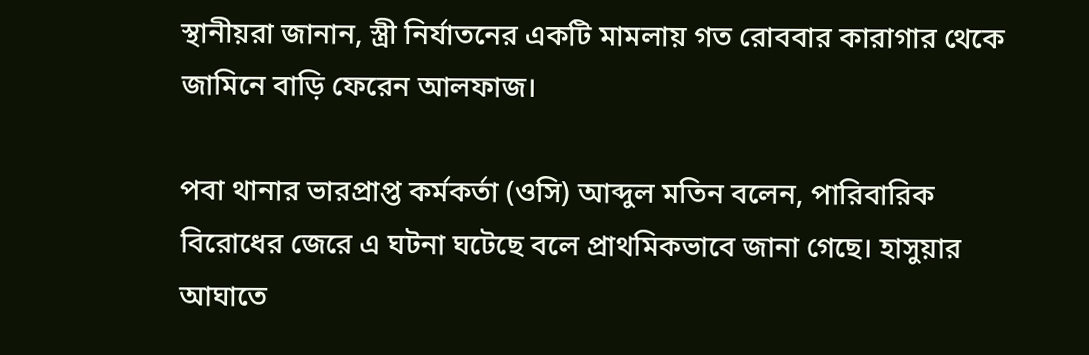স্থানীয়রা জানান, স্ত্রী নির্যাতনের একটি মামলায় গত রোববার কারাগার থেকে জামিনে বাড়ি ফেরেন আলফাজ।

পবা থানার ভারপ্রাপ্ত কর্মকর্তা (ওসি) আব্দুল মতিন বলেন, পারিবারিক বিরোধের জেরে এ ঘটনা ঘটেছে বলে প্রাথমিকভাবে জানা গেছে। হাসুয়ার আঘাতে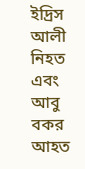ইদ্রিস আলী নিহত এবং আবু বকর আহত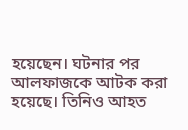হয়েছেন। ঘটনার পর আলফাজকে আটক করা হয়েছে। তিনিও আহত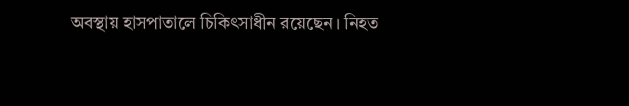অবস্থায় হাসপাতালে চিকিৎসাধীন রয়েছেন। নিহত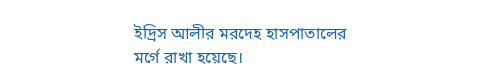ইদ্রিস আলীর মরদেহ হাসপাতালের মর্গে রাখা হয়েছে।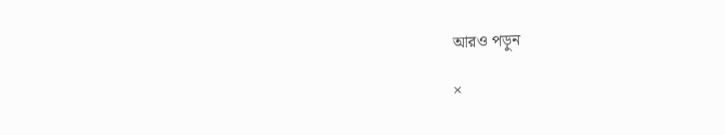আরও পড়ুন

×